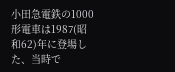小田急電鉄の1000形電車は1987(昭和62)年に登場した、当時で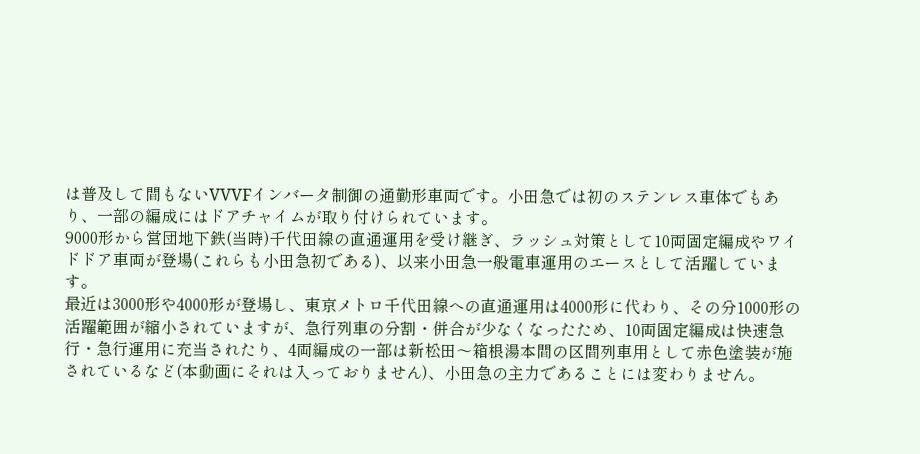は普及して間もないVVVFインバータ制御の通勤形車両です。小田急では初のステンレス車体でもあり、一部の編成にはドアチャイムが取り付けられています。
9000形から営団地下鉄(当時)千代田線の直通運用を受け継ぎ、ラッシュ対策として10両固定編成やワイドドア車両が登場(これらも小田急初である)、以来小田急一般電車運用のエースとして活躍しています。
最近は3000形や4000形が登場し、東京メトロ千代田線への直通運用は4000形に代わり、その分1000形の活躍範囲が縮小されていますが、急行列車の分割・併合が少なくなったため、10両固定編成は快速急行・急行運用に充当されたり、4両編成の一部は新松田〜箱根湯本間の区間列車用として赤色塗装が施されているなど(本動画にそれは入っておりません)、小田急の主力であることには変わりません。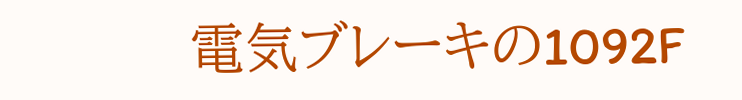電気ブレーキの1092F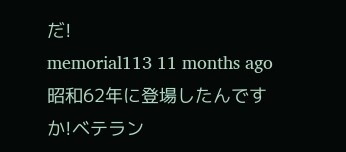だ!
memorial113 11 months ago
昭和62年に登場したんですか!ベテラン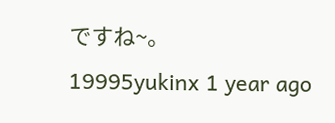ですね~。
19995yukinx 1 year ago